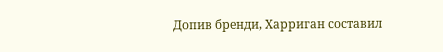Допив бренди, Харриган составил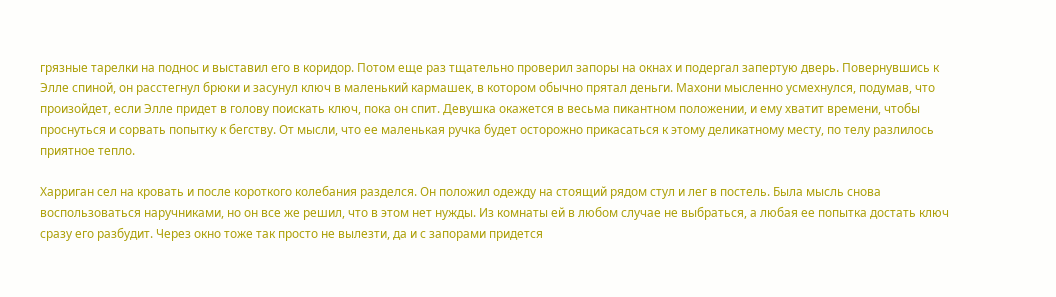грязные тарелки на поднос и выставил его в коридор. Потом еще раз тщательно проверил запоры на окнах и подергал запертую дверь. Повернувшись к Элле спиной, он расстегнул брюки и засунул ключ в маленький кармашек, в котором обычно прятал деньги. Махони мысленно усмехнулся, подумав, что произойдет, если Элле придет в голову поискать ключ, пока он спит. Девушка окажется в весьма пикантном положении, и ему хватит времени, чтобы проснуться и сорвать попытку к бегству. От мысли, что ее маленькая ручка будет осторожно прикасаться к этому деликатному месту, по телу разлилось приятное тепло.

Харриган сел на кровать и после короткого колебания разделся. Он положил одежду на стоящий рядом стул и лег в постель. Была мысль снова воспользоваться наручниками, но он все же решил, что в этом нет нужды. Из комнаты ей в любом случае не выбраться, а любая ее попытка достать ключ сразу его разбудит. Через окно тоже так просто не вылезти, да и с запорами придется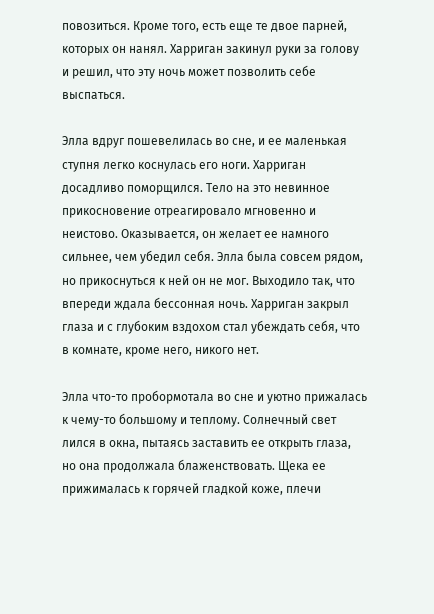повозиться. Кроме того, есть еще те двое парней, которых он нанял. Харриган закинул руки за голову и решил, что эту ночь может позволить себе выспаться.

Элла вдруг пошевелилась во сне, и ее маленькая ступня легко коснулась его ноги. Харриган досадливо поморщился. Тело на это невинное прикосновение отреагировало мгновенно и неистово. Оказывается, он желает ее намного сильнее, чем убедил себя. Элла была совсем рядом, но прикоснуться к ней он не мог. Выходило так, что впереди ждала бессонная ночь. Харриган закрыл глаза и с глубоким вздохом стал убеждать себя, что в комнате, кроме него, никого нет.

Элла что-то пробормотала во сне и уютно прижалась к чему-то большому и теплому. Солнечный свет лился в окна, пытаясь заставить ее открыть глаза, но она продолжала блаженствовать. Щека ее прижималась к горячей гладкой коже, плечи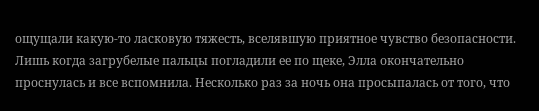ощущали какую-то ласковую тяжесть, вселявшую приятное чувство безопасности. Лишь когда загрубелые пальцы погладили ее по щеке, Элла окончательно проснулась и все вспомнила. Несколько раз за ночь она просыпалась от того, что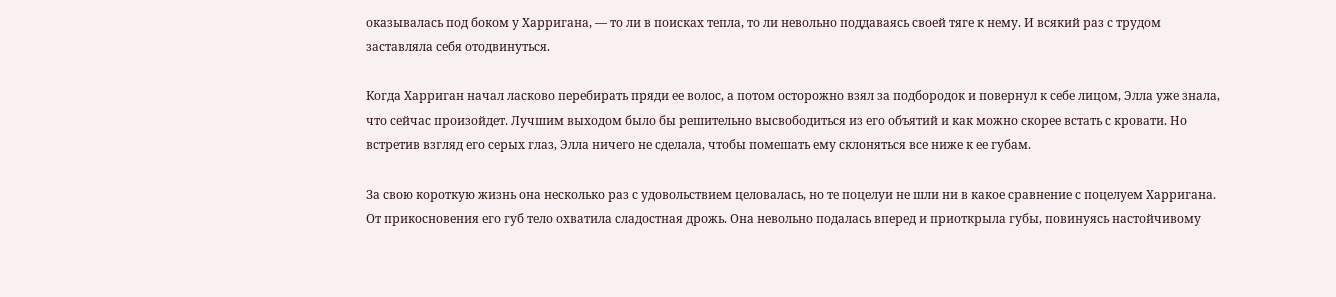оказывалась под боком у Харригана, — то ли в поисках тепла, то ли невольно поддаваясь своей тяге к нему. И всякий раз с трудом заставляла себя отодвинуться.

Когда Харриган начал ласково перебирать пряди ее волос, а потом осторожно взял за подбородок и повернул к себе лицом, Элла уже знала, что сейчас произойдет. Лучшим выходом было бы решительно высвободиться из его объятий и как можно скорее встать с кровати. Но встретив взгляд его серых глаз, Элла ничего не сделала, чтобы помешать ему склоняться все ниже к ее губам.

За свою короткую жизнь она несколько раз с удовольствием целовалась, но те поцелуи не шли ни в какое сравнение с поцелуем Харригана. От прикосновения его губ тело охватила сладостная дрожь. Она невольно подалась вперед и приоткрыла губы, повинуясь настойчивому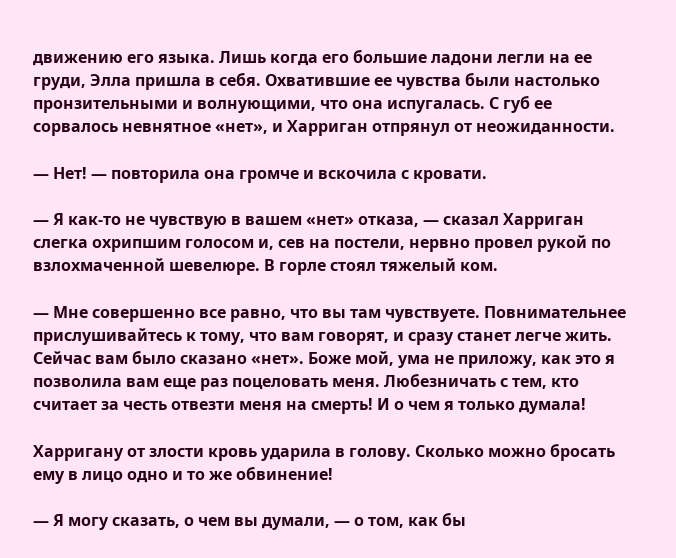движению его языка. Лишь когда его большие ладони легли на ее груди, Элла пришла в себя. Охватившие ее чувства были настолько пронзительными и волнующими, что она испугалась. С губ ее сорвалось невнятное «нет», и Харриган отпрянул от неожиданности.

— Нет! — повторила она громче и вскочила с кровати.

— Я как-то не чувствую в вашем «нет» отказа, — сказал Харриган слегка охрипшим голосом и, сев на постели, нервно провел рукой по взлохмаченной шевелюре. В горле стоял тяжелый ком.

— Мне совершенно все равно, что вы там чувствуете. Повнимательнее прислушивайтесь к тому, что вам говорят, и сразу станет легче жить. Сейчас вам было сказано «нет». Боже мой, ума не приложу, как это я позволила вам еще раз поцеловать меня. Любезничать с тем, кто считает за честь отвезти меня на смерть! И о чем я только думала!

Харригану от злости кровь ударила в голову. Сколько можно бросать ему в лицо одно и то же обвинение!

— Я могу сказать, о чем вы думали, — о том, как бы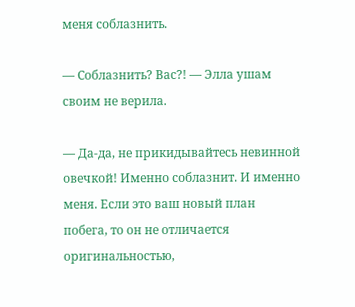меня соблазнить.

— Соблазнить? Вас?! — Элла ушам своим не верила.

— Да-да, не прикидывайтесь невинной овечкой! Именно соблазнит. И именно меня. Если это ваш новый план побега, то он не отличается оригинальностью,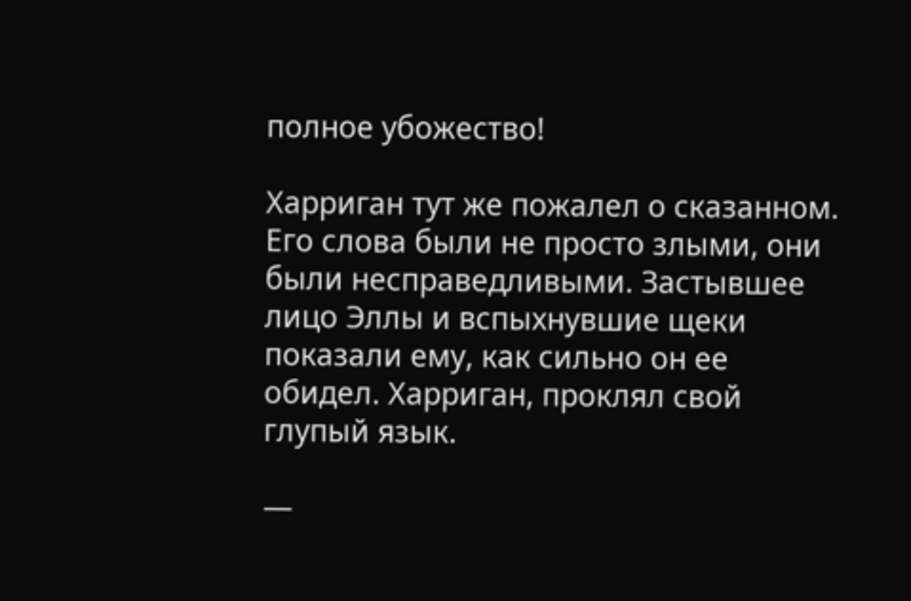полное убожество!

Харриган тут же пожалел о сказанном. Его слова были не просто злыми, они были несправедливыми. Застывшее лицо Эллы и вспыхнувшие щеки показали ему, как сильно он ее обидел. Харриган, проклял свой глупый язык.

—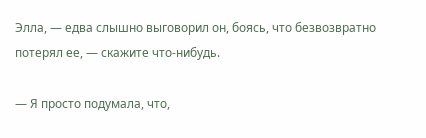Элла, — едва слышно выговорил он, боясь, что безвозвратно потерял ее, — скажите что-нибудь.

— Я просто подумала, что,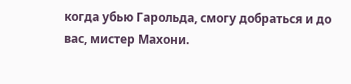когда убью Гарольда, смогу добраться и до вас, мистер Махони.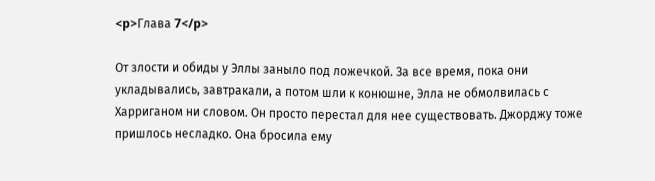<p>Глава 7</p>

От злости и обиды у Эллы заныло под ложечкой. За все время, пока они укладывались, завтракали, а потом шли к конюшне, Элла не обмолвилась с Харриганом ни словом. Он просто перестал для нее существовать. Джорджу тоже пришлось несладко. Она бросила ему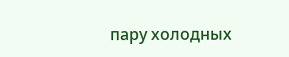пару холодных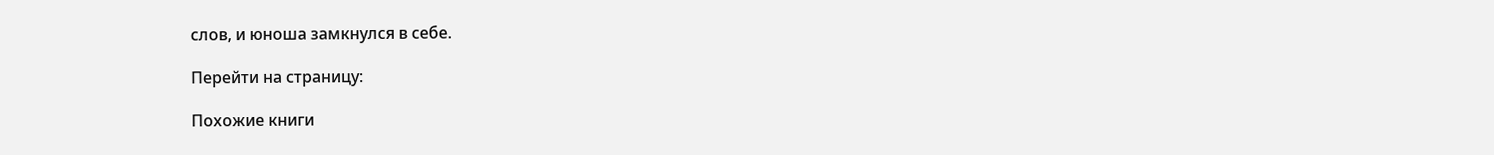слов, и юноша замкнулся в себе.

Перейти на страницу:

Похожие книги